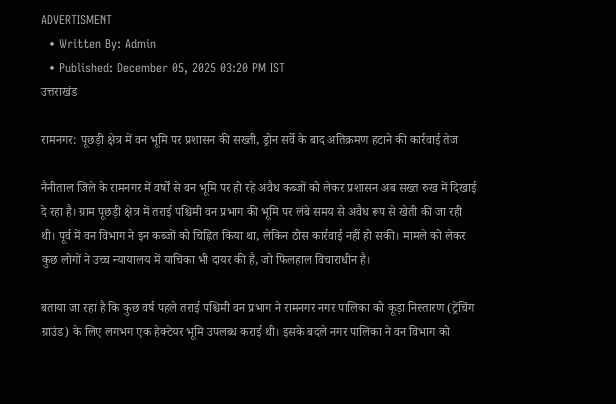ADVERTISMENT
  • Written By: Admin
  • Published: December 05, 2025 03:20 PM IST
उत्तराखंड

रामनगर: पूछड़ी क्षेत्र में वन भूमि पर प्रशासन की सख्ती, ड्रोन सर्वे के बाद अतिक्रमण हटाने की कार्रवाई तेज

नैनीताल जिले के रामनगर में वर्षों से वन भूमि पर हो रहे अवैध कब्जों को लेकर प्रशासन अब सख्त रुख में दिखाई दे रहा है। ग्राम पूछड़ी क्षेत्र में तराई पश्चिमी वन प्रभाग की भूमि पर लंबे समय से अवैध रूप से खेती की जा रही थी। पूर्व में वन विभाग ने इन कब्जों को चिह्नित किया था, लेकिन ठोस कार्रवाई नहीं हो सकी। मामले को लेकर कुछ लोगों ने उच्च न्यायालय में याचिका भी दायर की है, जो फिलहाल विचाराधीन है।

बताया जा रहा है कि कुछ वर्ष पहले तराई पश्चिमी वन प्रभाग ने रामनगर नगर पालिका को कूड़ा निस्तारण (ट्रेंचिंग ग्राउंड) के लिए लगभग एक हेक्टेयर भूमि उपलब्ध कराई थी। इसके बदले नगर पालिका ने वन विभाग को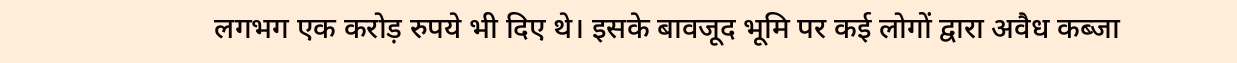लगभग एक करोड़ रुपये भी दिए थे। इसके बावजूद भूमि पर कई लोगों द्वारा अवैध कब्जा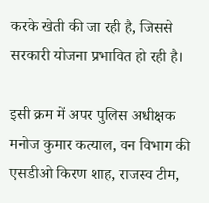करके खेती की जा रही है, जिससे सरकारी योजना प्रभावित हो रही है।

इसी क्रम में अपर पुलिस अधीक्षक मनोज कुमार कत्याल, वन विभाग की एसडीओ किरण शाह, राजस्व टीम,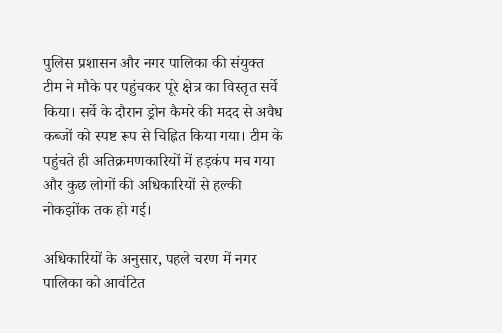पुलिस प्रशासन और नगर पालिका की संयुक्त टीम ने मौके पर पहुंचकर पूरे क्षेत्र का विस्तृत सर्वे किया। सर्वे के दौरान ड्रोन कैमरे की मदद से अवैध कब्जों को स्पष्ट रूप से चिह्नित किया गया। टीम के पहुंचते ही अतिक्रमणकारियों में हड़कंप मच गया और कुछ लोगों की अधिकारियों से हल्की नोकझोंक तक हो गई।

अधिकारियों के अनुसार, पहले चरण में नगर पालिका को आवंटित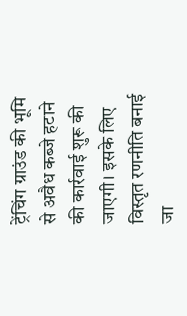ट्रेंचिंग ग्राउंड की भूमि से अवैध कब्जे हटाने की कार्रवाई शुरू की जाएगी। इसके लिए विस्तृत रणनीति बनाई जा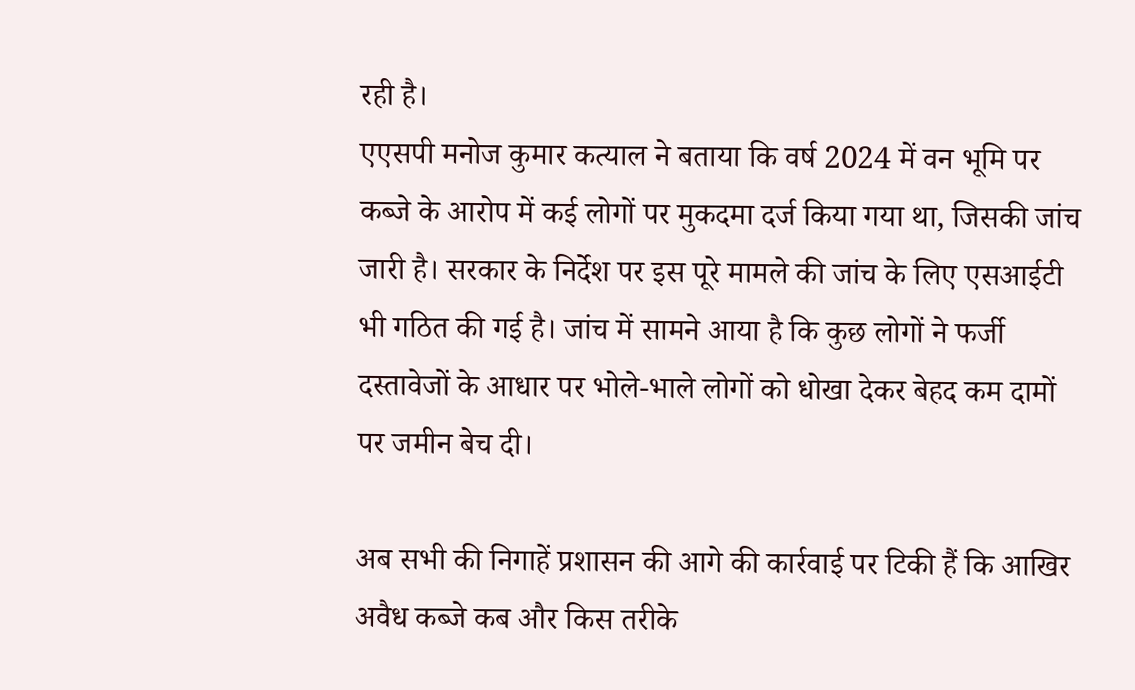रही है।
एएसपी मनोज कुमार कत्याल ने बताया कि वर्ष 2024 में वन भूमि पर कब्जे के आरोप में कई लोगों पर मुकदमा दर्ज किया गया था, जिसकी जांच जारी है। सरकार के निर्देश पर इस पूरे मामले की जांच के लिए एसआईटी भी गठित की गई है। जांच में सामने आया है कि कुछ लोगों ने फर्जी दस्तावेजों के आधार पर भोले-भाले लोगों को धोखा देकर बेहद कम दामों पर जमीन बेच दी।

अब सभी की निगाहें प्रशासन की आगे की कार्रवाई पर टिकी हैं कि आखिर अवैध कब्जे कब और किस तरीके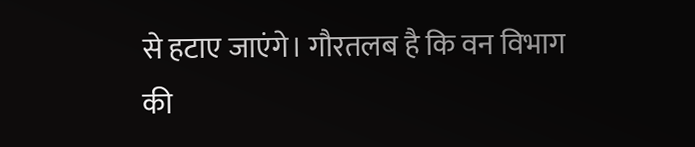से हटाए जाएंगे। गौरतलब है कि वन विभाग की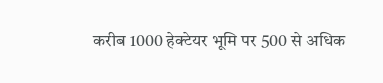करीब 1000 हेक्टेयर भूमि पर 500 से अधिक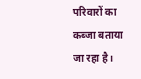परिवारों का कब्जा बताया जा रहा है।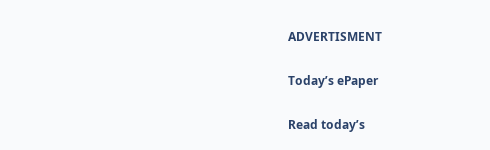ADVERTISMENT

Today’s ePaper

Read today’s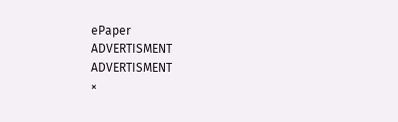ePaper
ADVERTISMENT
ADVERTISMENT
×